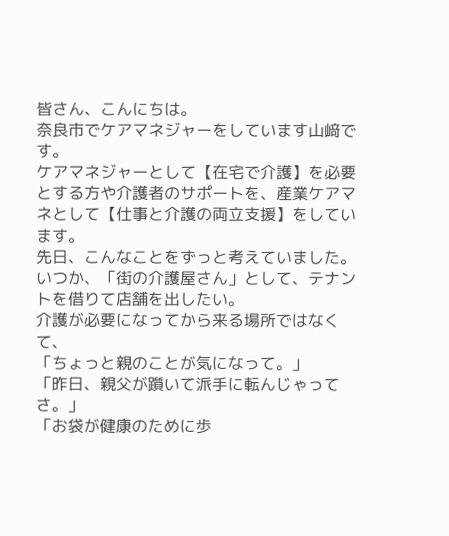皆さん、こんにちは。
奈良市でケアマネジャーをしています山﨑です。
ケアマネジャーとして【在宅で介護】を必要とする方や介護者のサポートを、産業ケアマネとして【仕事と介護の両立支援】をしています。
先日、こんなことをずっと考えていました。
いつか、「街の介護屋さん」として、テナントを借りて店舗を出したい。
介護が必要になってから来る場所ではなくて、
「ちょっと親のことが気になって。」
「昨日、親父が躓いて派手に転んじゃってさ。」
「お袋が健康のために歩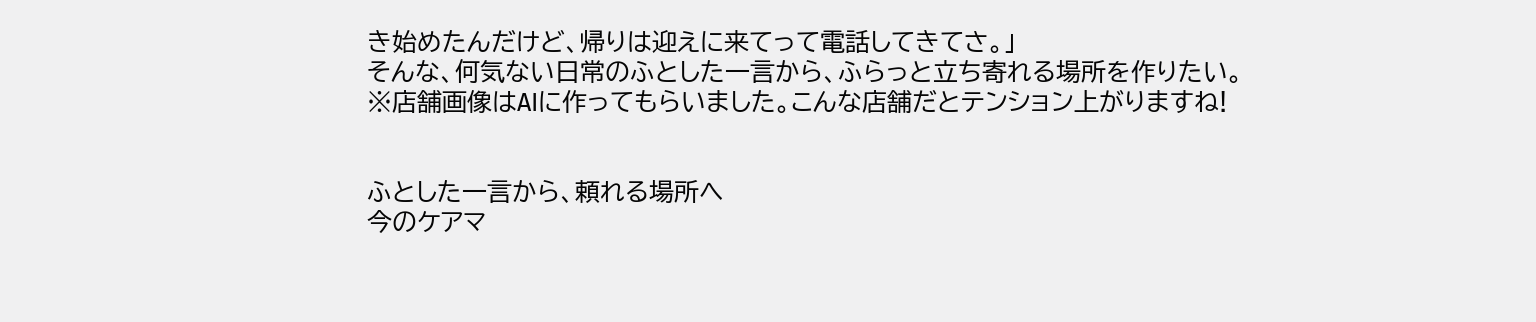き始めたんだけど、帰りは迎えに来てって電話してきてさ。」
そんな、何気ない日常のふとした一言から、ふらっと立ち寄れる場所を作りたい。
※店舗画像はAIに作ってもらいました。こんな店舗だとテンション上がりますね!


ふとした一言から、頼れる場所へ
今のケアマ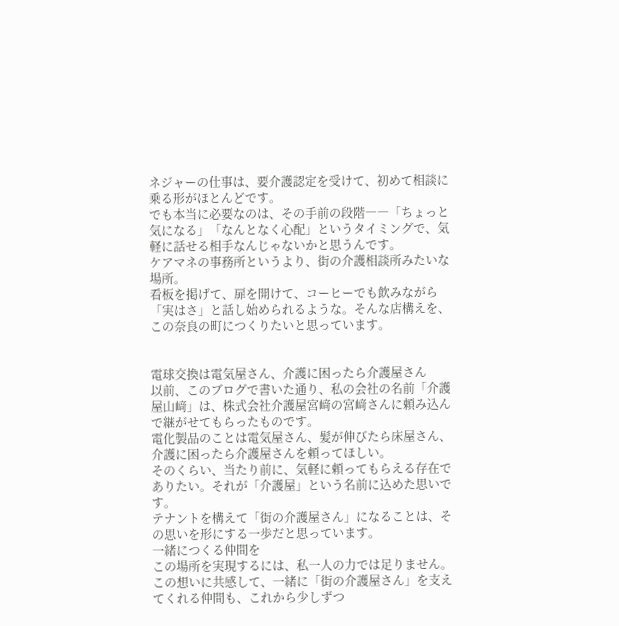ネジャーの仕事は、要介護認定を受けて、初めて相談に乗る形がほとんどです。
でも本当に必要なのは、その手前の段階――「ちょっと気になる」「なんとなく心配」というタイミングで、気軽に話せる相手なんじゃないかと思うんです。
ケアマネの事務所というより、街の介護相談所みたいな場所。
看板を掲げて、扉を開けて、コーヒーでも飲みながら「実はさ」と話し始められるような。そんな店構えを、この奈良の町につくりたいと思っています。


電球交換は電気屋さん、介護に困ったら介護屋さん
以前、このブログで書いた通り、私の会社の名前「介護屋山﨑」は、株式会社介護屋宮﨑の宮﨑さんに頼み込んで継がせてもらったものです。
電化製品のことは電気屋さん、髪が伸びたら床屋さん、介護に困ったら介護屋さんを頼ってほしい。
そのくらい、当たり前に、気軽に頼ってもらえる存在でありたい。それが「介護屋」という名前に込めた思いです。
テナントを構えて「街の介護屋さん」になることは、その思いを形にする一歩だと思っています。
一緒につくる仲間を
この場所を実現するには、私一人の力では足りません。
この想いに共感して、一緒に「街の介護屋さん」を支えてくれる仲間も、これから少しずつ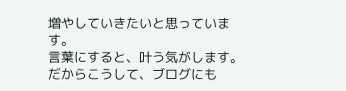増やしていきたいと思っています。
言葉にすると、叶う気がします。
だからこうして、ブログにも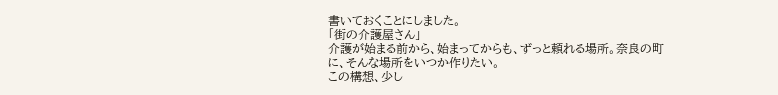書いておくことにしました。
「街の介護屋さん」
介護が始まる前から、始まってからも、ずっと頼れる場所。奈良の町に、そんな場所をいつか作りたい。
この構想、少し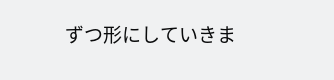ずつ形にしていきま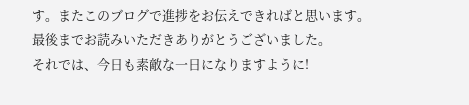す。またこのブログで進捗をお伝えできればと思います。
最後までお読みいただきありがとうございました。
それでは、今日も素敵な一日になりますように!